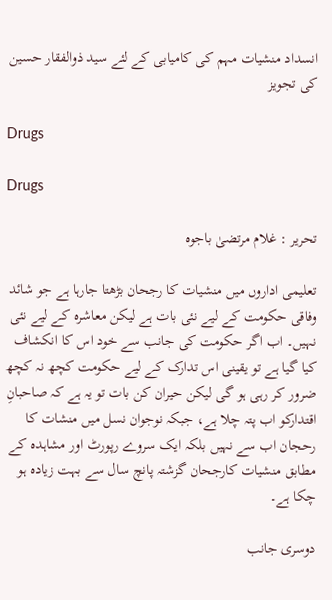انسداد منشیات مہم کی کامیابی کے لئے سید ذوالفقار حسین کی تجویز

Drugs

Drugs

تحریر : غلام مرتضیٰ باجوہ

تعلیمی اداروں میں منشیات کا رجحان بڑھتا جارہا ہے جو شائد وفاقی حکومت کے لیے نئی بات ہے لیکن معاشرہ کے لیے نئی نہیں۔ اب اگر حکومت کی جانب سے خود اس کا انکشاف کیا گیا ہے تو یقینی اس تدارک کے لیے حکومت کچھ نہ کچھ ضرور کر رہی ہو گی لیکن حیران کن بات تو یہ ہے کہ صاحبانِ اقتدارکو اب پتہ چلا ہے، جبکہ نوجوان نسل میں منشات کا رحجان اب سے نہیں بلکہ ایک سروے رپورٹ اور مشاہدہ کے مطابق منشیات کارجحان گزشتہ پانچ سال سے بہت زیادہ ہو چکا ہے۔

دوسری جانب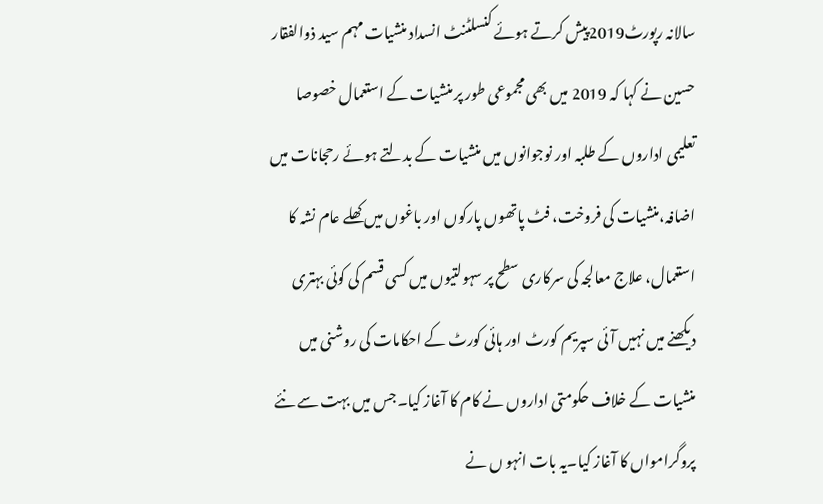سالانہ رپورٹ2019پیش کرتے ہوئے کنسلٹنٹ انسداد منشیات مہم سید ذوالفقار حسین نے کہا کہ 2019 میں بھی مجموعی طور پر منشیات کے استعمال خصوصا تعلیمی اداروں کے طلبہ اور نوجوانوں میں منشیات کے بدلتے ہوئے رحجانات میں اضافہ،منشیات کی فروخت، فٹ پاتھوں پارکوں اور باغوں میں کھلے عام نشہ کا استعمال، علاج معالجہ کی سرکاری سطح پر سہولتیوں میں کسی قسم کی کوئی بہتری دیکھنے میں نہیں آئی سپریم کورٹ اور ہائی کورٹ کے احکامات کی روشنی میں منشیات کے خلاف حکومتی اداروں نے کام کا آغاز کیا۔جس میں بہت سے نئے پروگرامواں کا آغاز کیا۔یہ بات انہو ں نے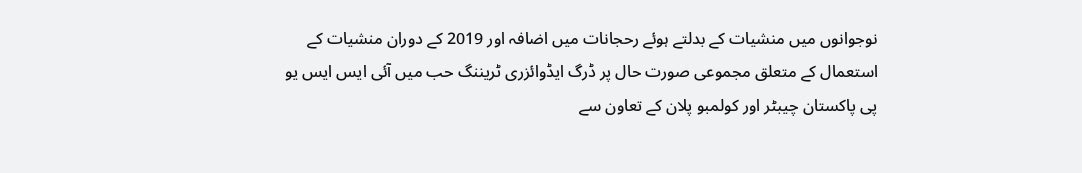نوجوانوں میں منشیات کے بدلتے ہوئے رحجانات میں اضافہ اور 2019 کے دوران منشیات کے استعمال کے متعلق مجموعی صورت حال پر ڈرگ ایڈوائزری ٹریننگ حب میں آئی ایس ایس یو پی پاکستان چیبٹر اور کولمبو پلان کے تعاون سے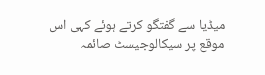میڈیا سے گفتگو کرتے ہوئے کہی اس موقع پر سیکالوجیسٹ صائمہ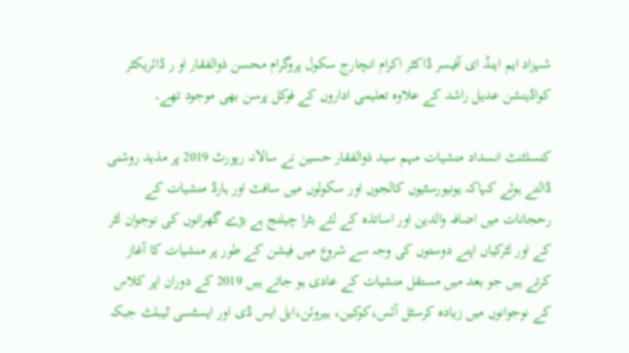شہزاد ایم اینڈ ای آفیسر ڈاکٹر اکرام انچارج سکول پروگرام محسن ذوالفقار او ر ڈائریکٹر کواڈینشن عدیل راشد کے علاوہ تعلیمی اداروں کے فوکل پرسن بھی موجود تھے۔

کنسلٹنٹ انسداد منشیات مہم سید ذوالفقار حسین نے سالانہ رپورٹ 2019 پر مذید روشنی ڈالتے ہوئے کہاکہ یونیورسٹیوں کالجوں اور سکولوں میں سافٹ اور ہارڈ منشیات کے رحجانات میں اضافہ والدین اور اساتذہ کے لئے بٹرا چیلنج ہے بڑے گھرانوں کی نوجوان لٹر کے اور لٹرکیاں اپنے دوستوں کی وجہ سے شروع میں فیشن کے طور پر منشیات کا آغاز کرتے ہیں جو بعد میں مستقل منشیات کے عادی ہو جاتے ہیں 2019 کے دوران اپر کلاس کے نوجوانوں میں زیادہ کرسٹل آئس،کوکین، ہیروئن،ایل ایس ڈی اور ایسٹسی ٹیبلٹ جبکہ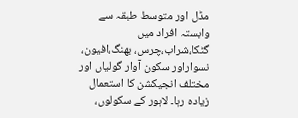مڈل اور متوسط طبقہ سے وابستہ افراد میں گٹکا،شراب،چرس، بھنگ،افیون، نسواراور سکون آوار گولیاں اور مختلف انجیکشن کا استعمال زیادہ رہا۔ لاہور کے سکولوں،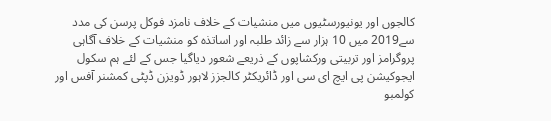کالجوں اور یونیورسٹیوں میں منشیات کے خلاف نامزد فوکل پرسن کی مدد سے2019 میں 10 ہزار سے زائد طلبہ اور اساتذہ کو منشیات کے خلاف آگاہی پروگرامز اور تربیتی ورکشاپوں کے ذریعے شعور دیاگیا جس کے لئے ہم سکول ایجوکیشن پی ایچ ای سی اور ڈائریکٹر کالجزز لاہور ڈویزن ڈپٹی کمشنر آفس اور کولمبو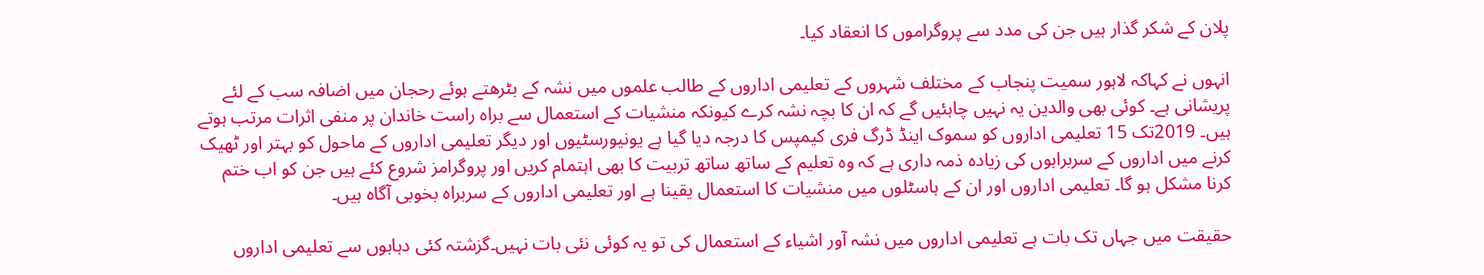پلان کے شکر گذار ہیں جن کی مدد سے پروگراموں کا انعقاد کیا۔

انہوں نے کہاکہ لاہور سمیت پنجاب کے مختلف شہروں کے تعلیمی اداروں کے طالب علموں میں نشہ کے بٹرھتے ہوئے رحجان میں اضافہ سب کے لئے پریشانی ہے۔ کوئی بھی والدین یہ نہیں چاہئیں گے کہ ان کا بچہ نشہ کرے کیونکہ منشیات کے استعمال سے براہ راست خاندان پر منفی اثرات مرتب ہوتے ہیں۔ 2019تک 15 تعلیمی اداروں کو سموک اینڈ ڈرگ فری کیمپس کا درجہ دیا گیا ہے یونیورسٹیوں اور دیگر تعلیمی اداروں کے ماحول کو بہتر اور ٹھیک کرنے میں اداروں کے سربراہوں کی زیادہ ذمہ داری ہے کہ وہ تعلیم کے ساتھ ساتھ تربیت کا بھی اہتمام کریں اور پروگرامز شروع کئے ہیں جن کو اب ختم کرنا مشکل ہو گا۔ تعلیمی اداروں اور ان کے ہاسٹلوں میں منشیات کا استعمال یقینا ہے اور تعلیمی اداروں کے سربراہ بخوبی آگاہ ہیں۔

حقیقت میں جہاں تک بات ہے تعلیمی اداروں میں نشہ آور اشیاء کے استعمال کی تو یہ کوئی نئی بات نہیں۔گزشتہ کئی دہاہوں سے تعلیمی اداروں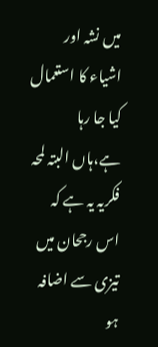میں نشہ اور اشیاء کا استعمال کیا جا رہا ہے،ہاں البتہ لمحہ فکریہ یہ ہے کہ اس رجحان میں تیزی سے اضافہ ہو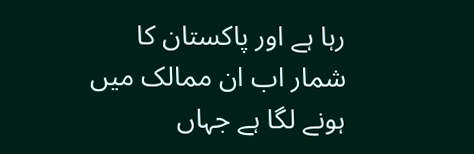رہا ہے اور پاکستان کا شمار اب ان ممالک میں ہونے لگا ہے جہاں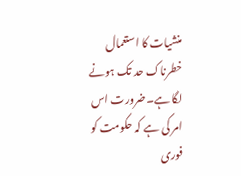منشیات کا استعمال خطرناک حد تک ہونے لگا ہے۔ضرورت اس امر کی ہے کہ حکومت کو فوری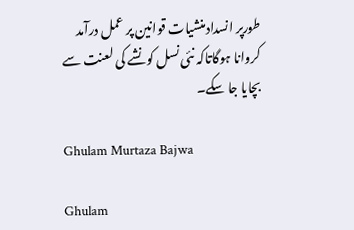طورپر انسدادمنشیات قوانین پر عمل درآمد کروانا ہوگاتاکہ نئی نسل کو نشے کی لعنت سے بچایا جا سکے۔

Ghulam Murtaza Bajwa

Ghulam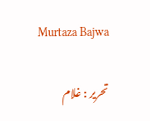Murtaza Bajwa

تحریر : غلام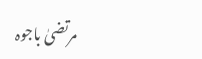مرتضیٰ باجوہ